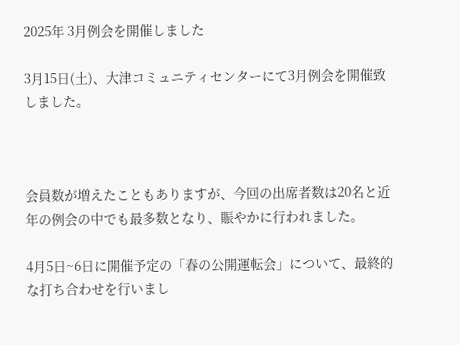2025年 3月例会を開催しました

3月15日(土)、大津コミュニティセンターにて3月例会を開催致しました。



会員数が増えたこともありますが、今回の出席者数は20名と近年の例会の中でも最多数となり、賑やかに行われました。

4月5日~6日に開催予定の「春の公開運転会」について、最終的な打ち合わせを行いまし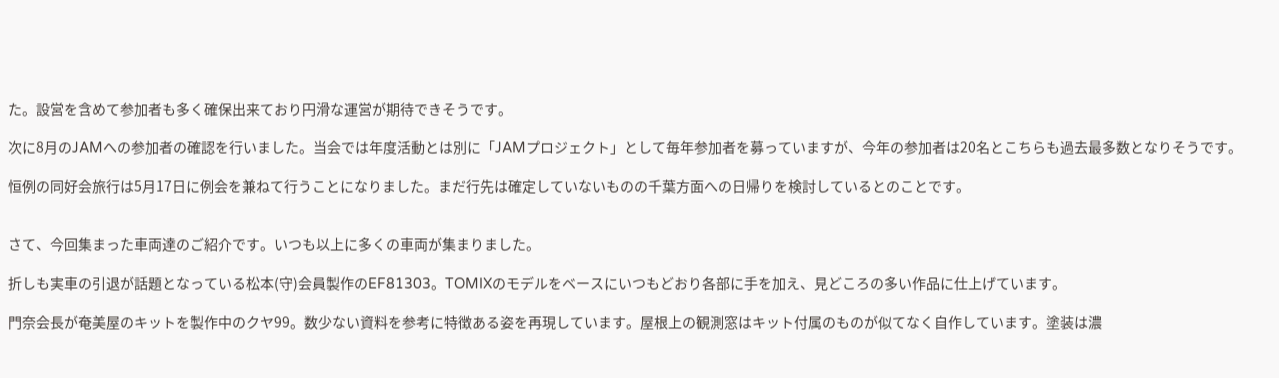た。設営を含めて参加者も多く確保出来ており円滑な運営が期待できそうです。

次に8月のJAMへの参加者の確認を行いました。当会では年度活動とは別に「JAMプロジェクト」として毎年参加者を募っていますが、今年の参加者は20名とこちらも過去最多数となりそうです。

恒例の同好会旅行は5月17日に例会を兼ねて行うことになりました。まだ行先は確定していないものの千葉方面への日帰りを検討しているとのことです。


さて、今回集まった車両達のご紹介です。いつも以上に多くの車両が集まりました。

折しも実車の引退が話題となっている松本(守)会員製作のEF81303。TOMIXのモデルをベースにいつもどおり各部に手を加え、見どころの多い作品に仕上げています。

門奈会長が奄美屋のキットを製作中のクヤ99。数少ない資料を参考に特徴ある姿を再現しています。屋根上の観測窓はキット付属のものが似てなく自作しています。塗装は濃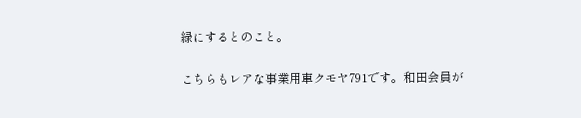緑にするとのこと。

こちらもレアな事業用車クモヤ791です。和田会員が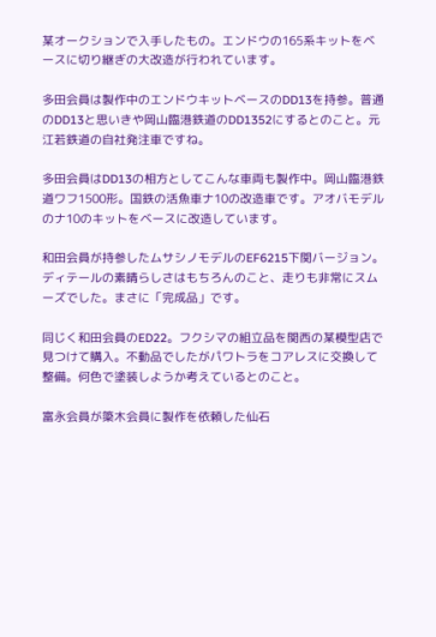某オークションで入手したもの。エンドウの165系キットをベースに切り継ぎの大改造が行われています。

多田会員は製作中のエンドウキットベースのDD13を持参。普通のDD13と思いきや岡山臨港鉄道のDD1352にするとのこと。元江若鉄道の自社発注車ですね。

多田会員はDD13の相方としてこんな車両も製作中。岡山臨港鉄道ワフ1500形。国鉄の活魚車ナ10の改造車です。アオバモデルのナ10のキットをベースに改造しています。

和田会員が持参したムサシノモデルのEF6215下関バージョン。ディテールの素晴らしさはもちろんのこと、走りも非常にスムーズでした。まさに「完成品」です。

同じく和田会員のED22。フクシマの組立品を関西の某模型店で見つけて購入。不動品でしたがパワトラをコアレスに交換して整備。何色で塗装しようか考えているとのこと。

富永会員が簗木会員に製作を依頼した仙石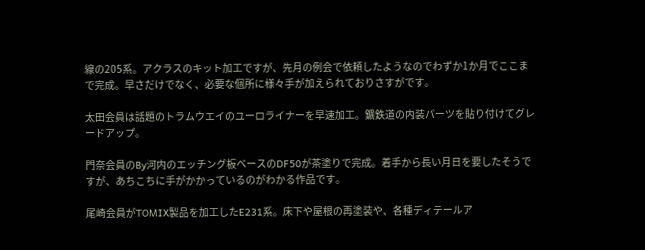線の205系。アクラスのキット加工ですが、先月の例会で依頼したようなのでわずか1か月でここまで完成。早さだけでなく、必要な個所に様々手が加えられておりさすがです。

太田会員は話題のトラムウエイのユーロライナーを早速加工。鑛鉄道の内装パーツを貼り付けてグレードアップ。

門奈会員のBy河内のエッチング板ベースのDF50が茶塗りで完成。着手から長い月日を要したそうですが、あちこちに手がかかっているのがわかる作品です。

尾崎会員がTOMIX製品を加工したE231系。床下や屋根の再塗装や、各種ディテールア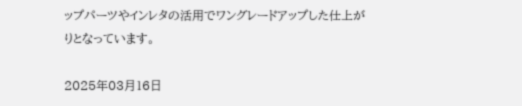ップパーツやインレタの活用でワングレードアップした仕上がりとなっています。

2025年03月16日